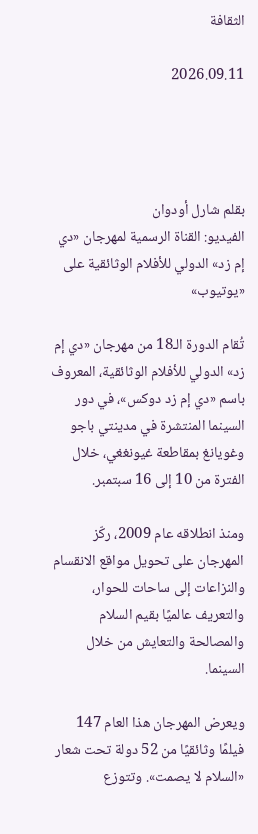الثقافة

2026.09.11




بقلم شارل أودوان
الفيديو: القناة الرسمية لمهرجان «دي إم زد» الدولي للأفلام الوثائقية على «يوتيوب»

تُقام الدورة الـ18 من مهرجان «دي إم زد» الدولي للأفلام الوثائقية، المعروف باسم «دي إم زد دوكس»، في دور السينما المنتشرة في مدينتي باجو وغويانغ بمقاطعة غيونغغي، خلال الفترة من 10 إلى 16 سبتمبر.

ومنذ انطلاقه عام 2009، ركّز المهرجان على تحويل مواقع الانقسام والنزاعات إلى ساحات للحوار، والتعريف عالميًا بقيم السلام والمصالحة والتعايش من خلال السينما.

ويعرض المهرجان هذا العام 147 فيلمًا وثائقيًا من 52 دولة تحت شعار «السلام لا يصمت». وتتوزع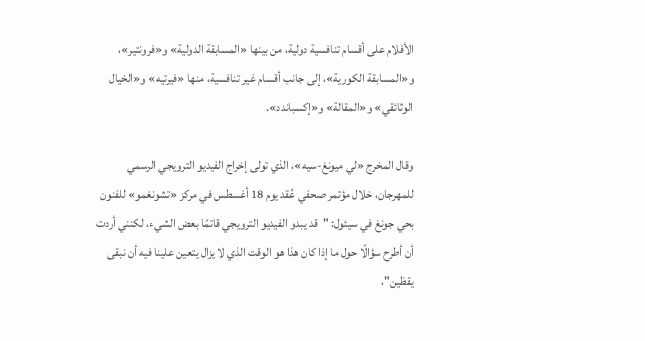الأفلام على أقسام تنافسية دولية، من بينها «المسابقة الدولية» و«فرونتير»، و«المسابقة الكورية»، إلى جانب أقسام غير تنافسية، منها «فيرتيه» و«الخيال الوثائقي» و«المقالة» و«إكسباندد».

وقال المخرج «لي ميونغ-سيه»، الذي تولى إخراج الفيديو الترويجي الرسمي للمهرجان، خلال مؤتمر صحفي عُقد يوم 18 أغسطس في مركز «تشونغمو» للفنون بحي جونغ في سيئول: "قد يبدو الفيديو الترويجي قاتمًا بعض الشيء، لكنني أردت أن أطرح سؤالًا حول ما إذا كان هذا هو الوقت الذي لا يزال يتعين علينا فيه أن نبقى يقظين"،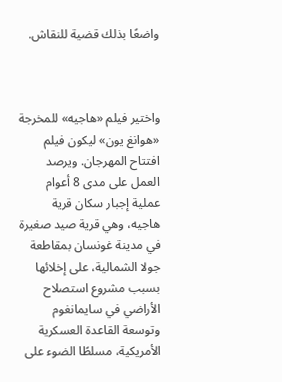واضعًا بذلك قضية للنقاش.



واختير فيلم «هاجيه» للمخرجة «هوانغ يون» ليكون فيلم افتتاح المهرجان. ويرصد العمل على مدى 8 أعوام عملية إجبار سكان قرية هاجيه، وهي قرية صيد صغيرة في مدينة غونسان بمقاطعة جولا الشمالية، على إخلائها بسبب مشروع استصلاح الأراضي في سايمانغوم وتوسعة القاعدة العسكرية الأمريكية، مسلطًا الضوء على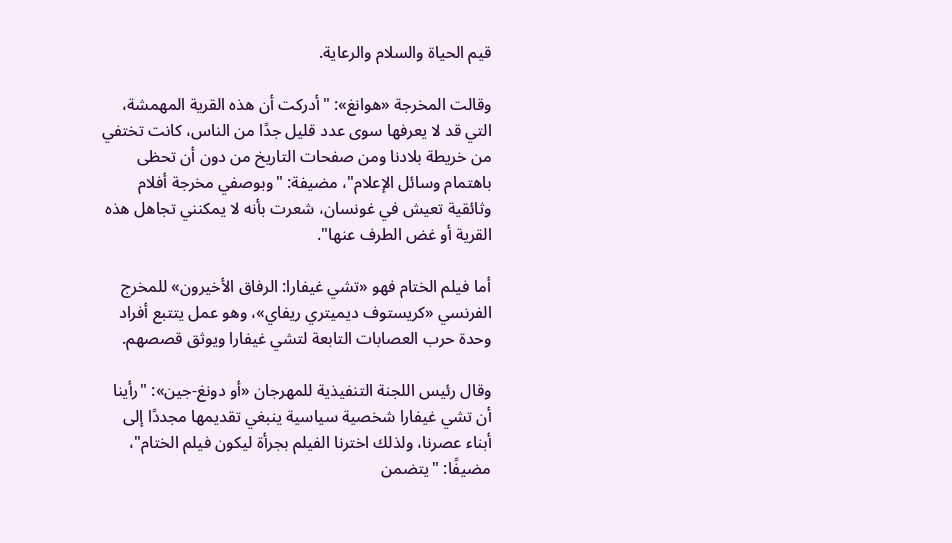قيم الحياة والسلام والرعاية.

وقالت المخرجة «هوانغ»: "أدركت أن هذه القرية المهمشة، التي قد لا يعرفها سوى عدد قليل جدًا من الناس، كانت تختفي من خريطة بلادنا ومن صفحات التاريخ من دون أن تحظى باهتمام وسائل الإعلام"، مضيفة: "وبوصفي مخرجة أفلام وثائقية تعيش في غونسان، شعرت بأنه لا يمكنني تجاهل هذه القرية أو غض الطرف عنها".

أما فيلم الختام فهو «تشي غيفارا: الرفاق الأخيرون» للمخرج الفرنسي «كريستوف ديميتري ريفاي»، وهو عمل يتتبع أفراد وحدة حرب العصابات التابعة لتشي غيفارا ويوثق قصصهم.

وقال رئيس اللجنة التنفيذية للمهرجان «أو دونغ-جين»: "رأينا أن تشي غيفارا شخصية سياسية ينبغي تقديمها مجددًا إلى أبناء عصرنا، ولذلك اخترنا الفيلم بجرأة ليكون فيلم الختام"، مضيفًا: "يتضمن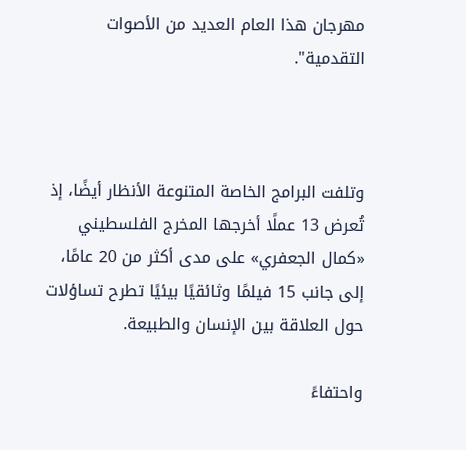مهرجان هذا العام العديد من الأصوات التقدمية".



وتلفت البرامج الخاصة المتنوعة الأنظار أيضًا، إذ تُعرض 13 عملًا أخرجها المخرج الفلسطيني «كمال الجعفري» على مدى أكثر من 20 عامًا، إلى جانب 15 فيلمًا وثائقيًا بيئيًا تطرح تساؤلات حول العلاقة بين الإنسان والطبيعة.

واحتفاءً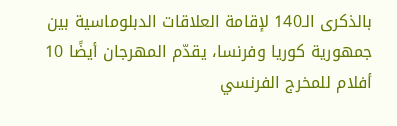بالذكرى الـ140 لإقامة العلاقات الدبلوماسية بين جمهورية كوريا وفرنسا، يقدّم المهرجان أيضًا 10 أفلام للمخرج الفرنسي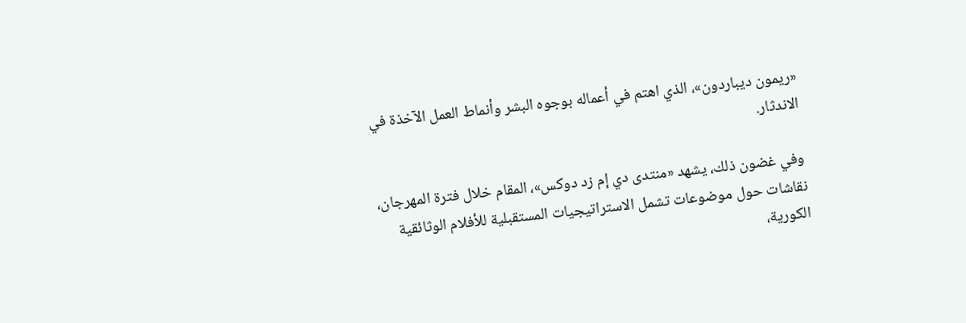«ريمون ديباردون»، الذي اهتم في أعماله بوجوه البشر وأنماط العمل الآخذة في الاندثار.

وفي غضون ذلك، يشهد «منتدى دي إم زد دوكس»، المقام خلال فترة المهرجان، نقاشات حول موضوعات تشمل الاستراتيجيات المستقبلية للأفلام الوثائقية الكورية،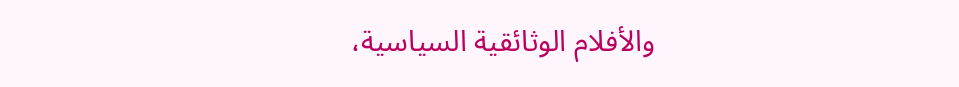والأفلام الوثائقية السياسية،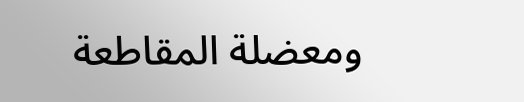ومعضلة المقاطعة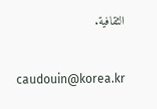الثقافية.


caudouin@korea.kr